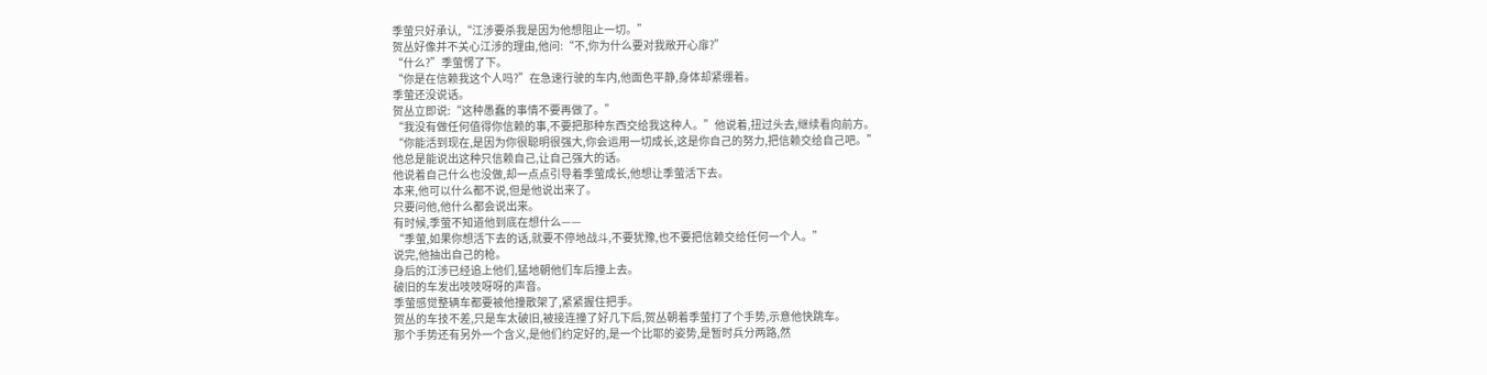季萤只好承认,“江涉要杀我是因为他想阻止一切。”
贺丛好像并不关心江涉的理由,他问:“不,你为什么要对我敞开心扉?”
“什么?”季萤愣了下。
“你是在信赖我这个人吗?”在急速行驶的车内,他面色平静,身体却紧绷着。
季萤还没说话。
贺丛立即说:“这种愚蠢的事情不要再做了。”
“我没有做任何值得你信赖的事,不要把那种东西交给我这种人。”他说着,扭过头去,继续看向前方。
“你能活到现在,是因为你很聪明很强大,你会运用一切成长,这是你自己的努力,把信赖交给自己吧。”
他总是能说出这种只信赖自己,让自己强大的话。
他说着自己什么也没做,却一点点引导着季萤成长,他想让季萤活下去。
本来,他可以什么都不说,但是他说出来了。
只要问他,他什么都会说出来。
有时候,季萤不知道他到底在想什么——
“季萤,如果你想活下去的话,就要不停地战斗,不要犹豫,也不要把信赖交给任何一个人。”
说完,他抽出自己的枪。
身后的江涉已经追上他们,猛地朝他们车后撞上去。
破旧的车发出吱吱呀呀的声音。
季萤感觉整辆车都要被他撞散架了,紧紧握住把手。
贺丛的车技不差,只是车太破旧,被接连撞了好几下后,贺丛朝着季萤打了个手势,示意他快跳车。
那个手势还有另外一个含义,是他们约定好的,是一个比耶的姿势,是暂时兵分两路,然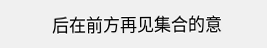后在前方再见集合的意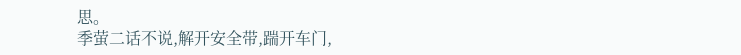思。
季萤二话不说,解开安全带,踹开车门,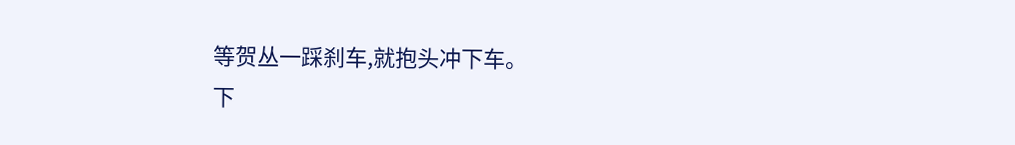等贺丛一踩刹车,就抱头冲下车。
下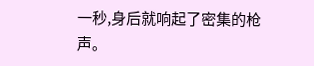一秒,身后就响起了密集的枪声。